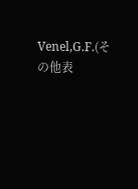Venel,G.F.(その他表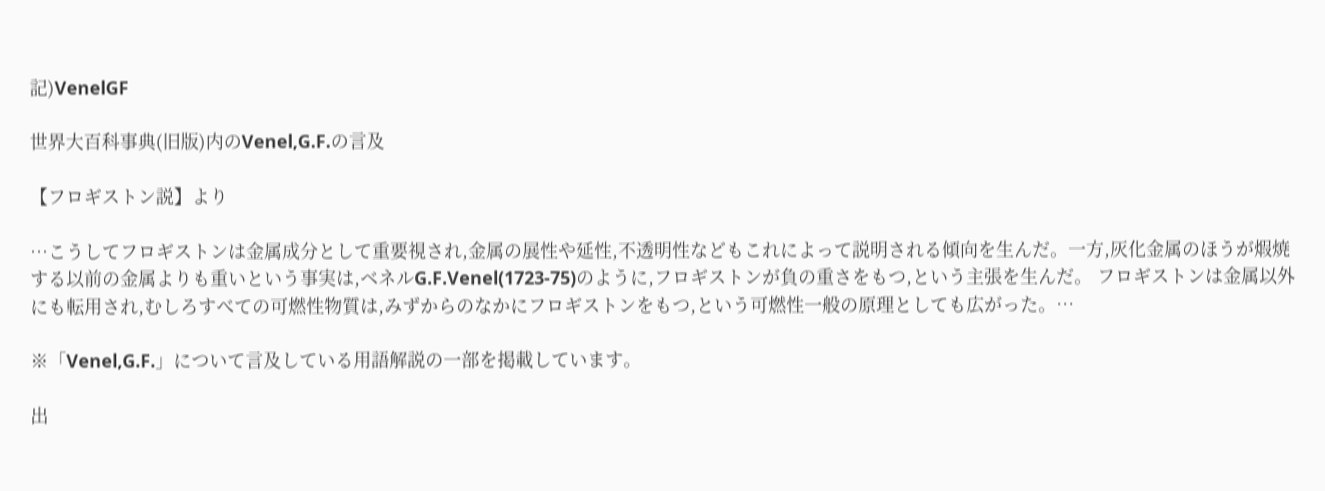記)VenelGF

世界大百科事典(旧版)内のVenel,G.F.の言及

【フロギストン説】より

…こうしてフロギストンは金属成分として重要視され,金属の展性や延性,不透明性などもこれによって説明される傾向を生んだ。一方,灰化金属のほうが煆焼する以前の金属よりも重いという事実は,ベネルG.F.Venel(1723‐75)のように,フロギストンが負の重さをもつ,という主張を生んだ。 フロギストンは金属以外にも転用され,むしろすべての可燃性物質は,みずからのなかにフロギストンをもつ,という可燃性一般の原理としても広がった。…

※「Venel,G.F.」について言及している用語解説の一部を掲載しています。

出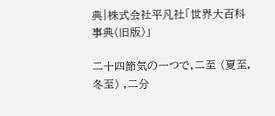典|株式会社平凡社「世界大百科事典(旧版)」

二十四節気の一つで,二至 (夏至,冬至) ,二分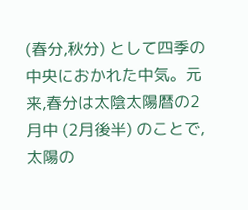(春分,秋分) として四季の中央におかれた中気。元来,春分は太陰太陽暦の2月中 (2月後半) のことで,太陽の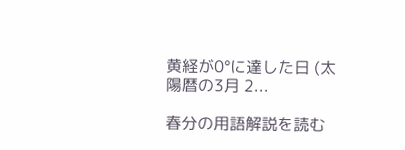黄経が0°に達した日 (太陽暦の3月 2...

春分の用語解説を読む